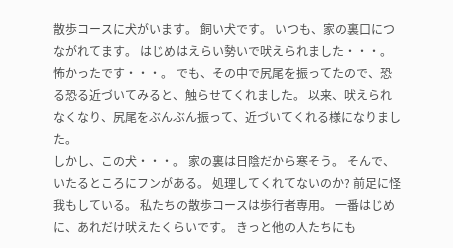散歩コースに犬がいます。 飼い犬です。 いつも、家の裏口につながれてます。 はじめはえらい勢いで吠えられました・・・。 怖かったです・・・。 でも、その中で尻尾を振ってたので、恐る恐る近づいてみると、触らせてくれました。 以来、吠えられなくなり、尻尾をぶんぶん振って、近づいてくれる様になりました。
しかし、この犬・・・。 家の裏は日陰だから寒そう。 そんで、いたるところにフンがある。 処理してくれてないのか? 前足に怪我もしている。 私たちの散歩コースは歩行者専用。 一番はじめに、あれだけ吠えたくらいです。 きっと他の人たちにも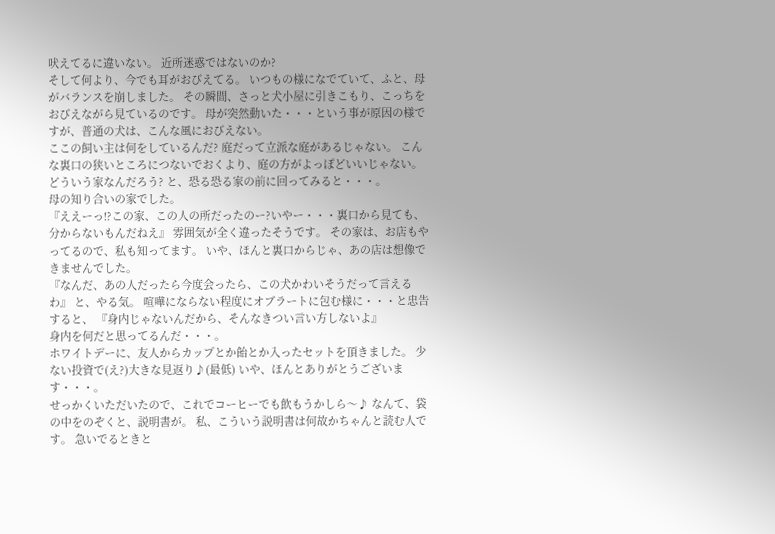吠えてるに違いない。 近所迷惑ではないのか?
そして何より、今でも耳がおびえてる。 いつもの様になでていて、ふと、母がバランスを崩しました。 その瞬間、さっと犬小屋に引きこもり、こっちをおびえながら見ているのです。 母が突然動いた・・・という事が原因の様ですが、普通の犬は、こんな風におびえない。
ここの飼い主は何をしているんだ? 庭だって立派な庭があるじゃない。 こんな裏口の狭いところにつないでおくより、庭の方がよっぽどいいじゃない。 どういう家なんだろう? と、恐る恐る家の前に回ってみると・・・。
母の知り合いの家でした。
『ええーっ!?この家、この人の所だったのー?いやー・・・裏口から見ても、分からないもんだねえ』 雰囲気が全く違ったそうです。 その家は、お店もやってるので、私も知ってます。 いや、ほんと裏口からじゃ、あの店は想像できませんでした。
『なんだ、あの人だったら今度会ったら、この犬かわいそうだって言えるわ』 と、やる気。 喧嘩にならない程度にオブラートに包む様に・・・と忠告すると、 『身内じゃないんだから、そんなきつい言い方しないよ』
身内を何だと思ってるんだ・・・。
ホワイトデーに、友人からカップとか飴とか入ったセットを頂きました。 少ない投資で(え?)大きな見返り♪(最低) いや、ほんとありがとうございます・・・。
せっかくいただいたので、これでコーヒーでも飲もうかしら〜♪ なんて、袋の中をのぞくと、説明書が。 私、こういう説明書は何故かちゃんと読む人です。 急いでるときと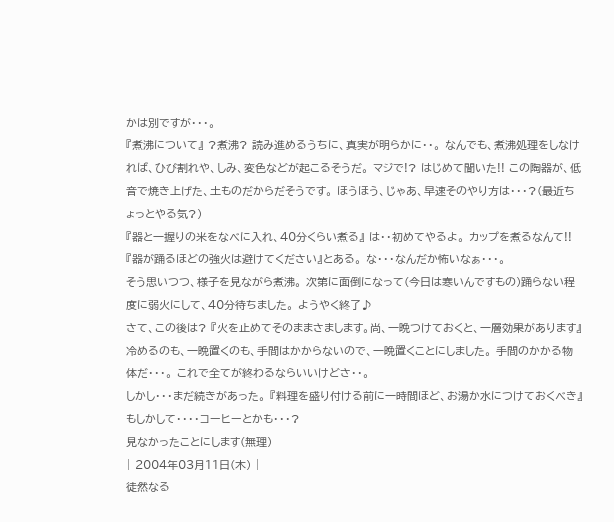かは別ですが・・・。
『煮沸について』 ?煮沸? 読み進めるうちに、真実が明らかに・・。 なんでも、煮沸処理をしなければ、ひび割れや、しみ、変色などが起こるそうだ。 マジで!? はじめて聞いた!! この陶器が、低音で焼き上げた、土ものだからだそうです。 ほうほう、じゃあ、早速そのやり方は・・・?(最近ちょっとやる気?)
『器と一握りの米をなべに入れ、40分くらい煮る』 は・・初めてやるよ。 カップを煮るなんて!! 『器が踊るほどの強火は避けてください』とある。 な・・・なんだか怖いなぁ・・・。
そう思いつつ、様子を見ながら煮沸。 次第に面倒になって(今日は寒いんですもの)踊らない程度に弱火にして、40分待ちました。 ようやく終了♪
さて、この後は? 『火を止めてそのままさまします。尚、一晩つけておくと、一層効果があります』 冷めるのも、一晩置くのも、手間はかからないので、一晩置くことにしました。 手間のかかる物体だ・・・。 これで全てが終わるならいいけどさ・・。
しかし・・・まだ続きがあった。 『料理を盛り付ける前に一時間ほど、お湯か水につけておくべき』 もしかして・・・・コーヒーとかも・・・?
見なかったことにします(無理)
| 2004年03月11日(木) |
徒然なる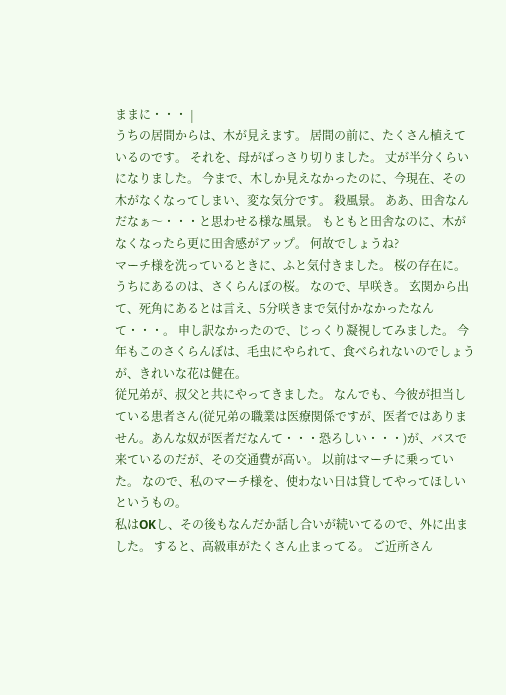ままに・・・ |
うちの居間からは、木が見えます。 居間の前に、たくさん植えているのです。 それを、母がばっさり切りました。 丈が半分くらいになりました。 今まで、木しか見えなかったのに、今現在、その木がなくなってしまい、変な気分です。 殺風景。 ああ、田舎なんだなぁ〜・・・と思わせる様な風景。 もともと田舎なのに、木がなくなったら更に田舎感がアップ。 何故でしょうね?
マーチ様を洗っているときに、ふと気付きました。 桜の存在に。 うちにあるのは、さくらんぼの桜。 なので、早咲き。 玄関から出て、死角にあるとは言え、5分咲きまで気付かなかったなんて・・・。 申し訳なかったので、じっくり凝視してみました。 今年もこのさくらんぼは、毛虫にやられて、食べられないのでしょうが、きれいな花は健在。
従兄弟が、叔父と共にやってきました。 なんでも、今彼が担当している患者さん(従兄弟の職業は医療関係ですが、医者ではありません。あんな奴が医者だなんて・・・恐ろしい・・・)が、バスで来ているのだが、その交通費が高い。 以前はマーチに乗っていた。 なので、私のマーチ様を、使わない日は貸してやってほしいというもの。
私はOKし、その後もなんだか話し合いが続いてるので、外に出ました。 すると、高級車がたくさん止まってる。 ご近所さん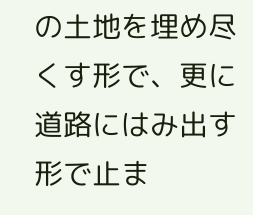の土地を埋め尽くす形で、更に道路にはみ出す形で止ま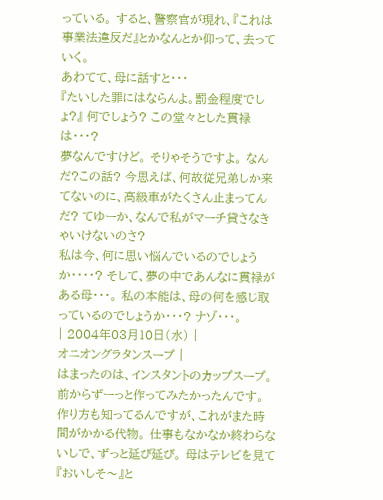っている。 すると、警察官が現れ、『これは事業法違反だ』とかなんとか仰って、去っていく。
あわてて、母に話すと・・・
『たいした罪にはならんよ。罰金程度でしょ?』 何でしょう? この堂々とした貫禄は・・・?
夢なんですけど。 そりゃそうですよ。 なんだ?この話? 今思えば、何故従兄弟しか来てないのに、高級車がたくさん止まってんだ? てゆーか、なんで私がマーチ貸さなきゃいけないのさ?
私は今、何に思い悩んでいるのでしょうか・・・・? そして、夢の中であんなに貫禄がある母・・・。 私の本能は、母の何を感じ取っているのでしょうか・・・? ナゾ・・・。
| 2004年03月10日(水) |
オニオングラタンスープ |
はまったのは、インスタントのカップスープ。 前からずーっと作ってみたかったんです。 作り方も知ってるんですが、これがまた時間がかかる代物。 仕事もなかなか終わらないしで、ずっと延び延び。 母はテレビを見て『おいしそ〜』と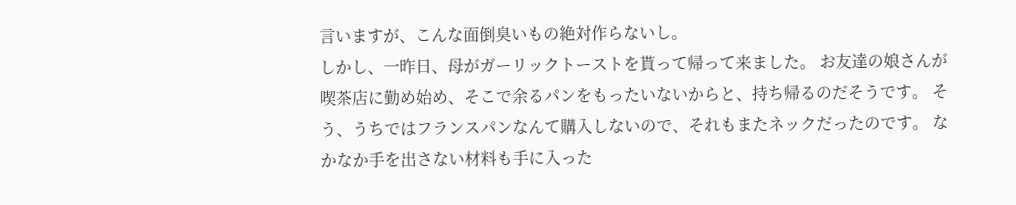言いますが、こんな面倒臭いもの絶対作らないし。
しかし、一昨日、母がガーリックトーストを貰って帰って来ました。 お友達の娘さんが喫茶店に勤め始め、そこで余るパンをもったいないからと、持ち帰るのだそうです。 そう、うちではフランスパンなんて購入しないので、それもまたネックだったのです。 なかなか手を出さない材料も手に入った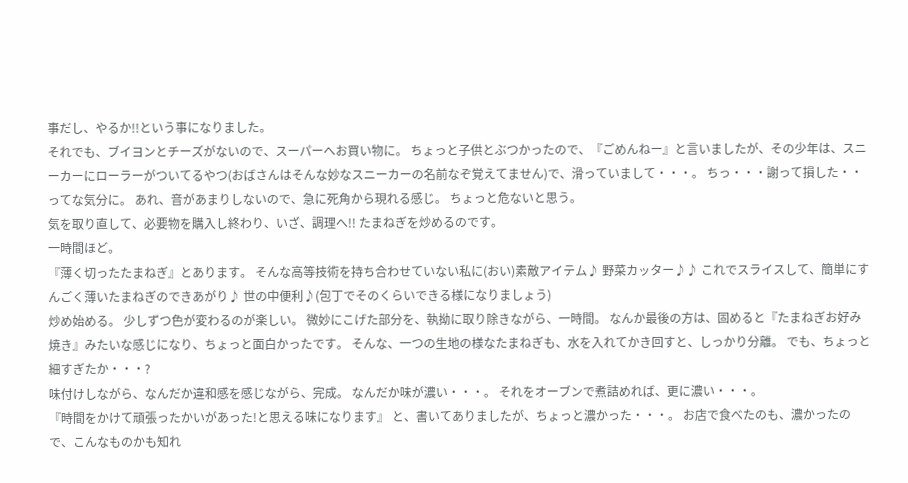事だし、やるか!!という事になりました。
それでも、ブイヨンとチーズがないので、スーパーへお買い物に。 ちょっと子供とぶつかったので、『ごめんねー』と言いましたが、その少年は、スニーカーにローラーがついてるやつ(おばさんはそんな妙なスニーカーの名前なぞ覚えてません)で、滑っていまして・・・。 ちっ・・・謝って損した・・ってな気分に。 あれ、音があまりしないので、急に死角から現れる感じ。 ちょっと危ないと思う。
気を取り直して、必要物を購入し終わり、いざ、調理へ!! たまねぎを炒めるのです。
一時間ほど。
『薄く切ったたまねぎ』とあります。 そんな高等技術を持ち合わせていない私に(おい)素敵アイテム♪ 野菜カッター♪♪ これでスライスして、簡単にすんごく薄いたまねぎのできあがり♪ 世の中便利♪(包丁でそのくらいできる様になりましょう)
炒め始める。 少しずつ色が変わるのが楽しい。 微妙にこげた部分を、執拗に取り除きながら、一時間。 なんか最後の方は、固めると『たまねぎお好み焼き』みたいな感じになり、ちょっと面白かったです。 そんな、一つの生地の様なたまねぎも、水を入れてかき回すと、しっかり分離。 でも、ちょっと細すぎたか・・・?
味付けしながら、なんだか違和感を感じながら、完成。 なんだか味が濃い・・・。 それをオーブンで煮詰めれば、更に濃い・・・。
『時間をかけて頑張ったかいがあった!と思える味になります』 と、書いてありましたが、ちょっと濃かった・・・。 お店で食べたのも、濃かったので、こんなものかも知れ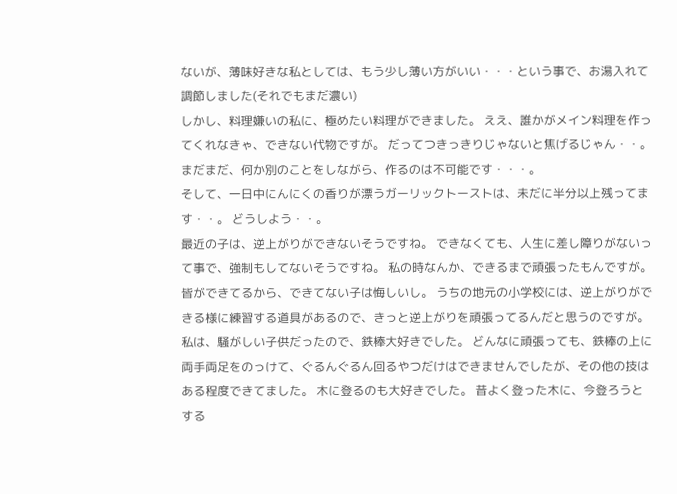ないが、薄味好きな私としては、もう少し薄い方がいい・・・という事で、お湯入れて調節しました(それでもまだ濃い)
しかし、料理嫌いの私に、極めたい料理ができました。 ええ、誰かがメイン料理を作ってくれなきゃ、できない代物ですが。 だってつきっきりじゃないと焦げるじゃん・・。 まだまだ、何か別のことをしながら、作るのは不可能です・・・。
そして、一日中にんにくの香りが漂うガーリックトーストは、未だに半分以上残ってます・・。 どうしよう・・。
最近の子は、逆上がりができないそうですね。 できなくても、人生に差し障りがないって事で、強制もしてないそうですね。 私の時なんか、できるまで頑張ったもんですが。 皆ができてるから、できてない子は悔しいし。 うちの地元の小学校には、逆上がりができる様に練習する道具があるので、きっと逆上がりを頑張ってるんだと思うのですが。
私は、騒がしい子供だったので、鉄棒大好きでした。 どんなに頑張っても、鉄棒の上に両手両足をのっけて、ぐるんぐるん回るやつだけはできませんでしたが、その他の技はある程度できてました。 木に登るのも大好きでした。 昔よく登った木に、今登ろうとする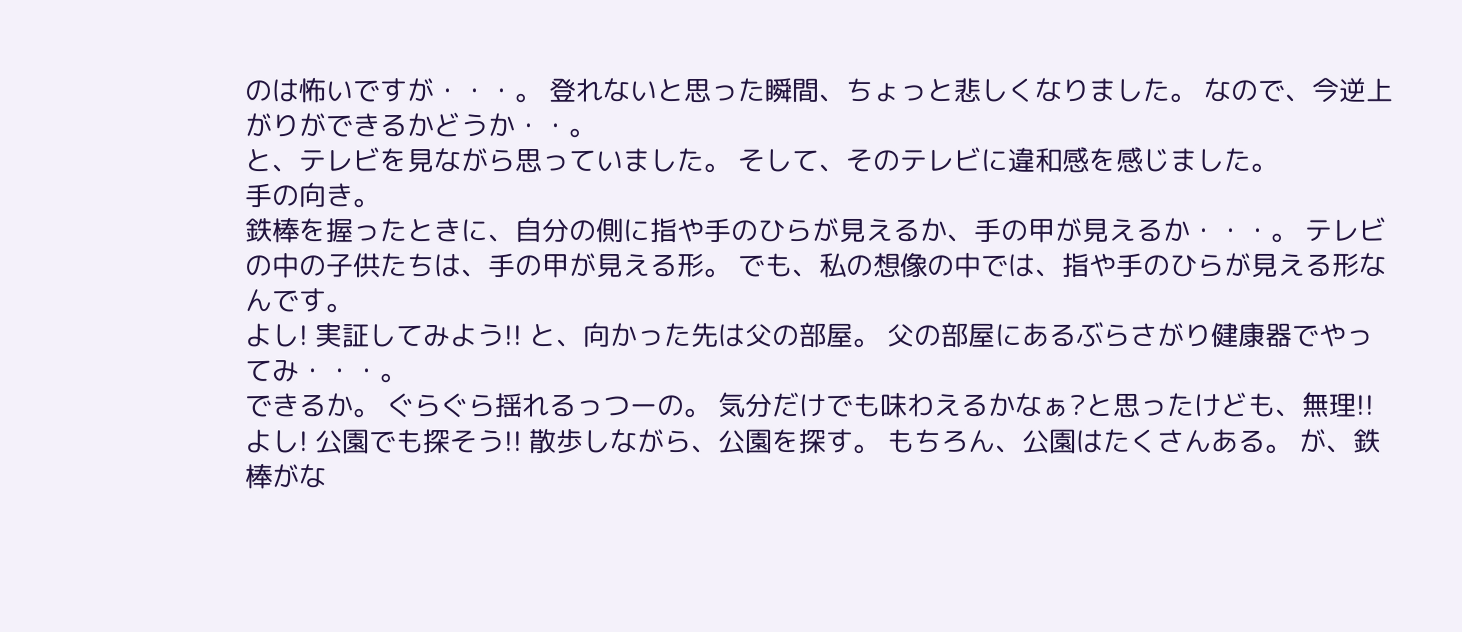のは怖いですが・・・。 登れないと思った瞬間、ちょっと悲しくなりました。 なので、今逆上がりができるかどうか・・。
と、テレビを見ながら思っていました。 そして、そのテレビに違和感を感じました。
手の向き。
鉄棒を握ったときに、自分の側に指や手のひらが見えるか、手の甲が見えるか・・・。 テレビの中の子供たちは、手の甲が見える形。 でも、私の想像の中では、指や手のひらが見える形なんです。
よし! 実証してみよう!! と、向かった先は父の部屋。 父の部屋にあるぶらさがり健康器でやってみ・・・。
できるか。 ぐらぐら揺れるっつーの。 気分だけでも味わえるかなぁ?と思ったけども、無理!!
よし! 公園でも探そう!! 散歩しながら、公園を探す。 もちろん、公園はたくさんある。 が、鉄棒がな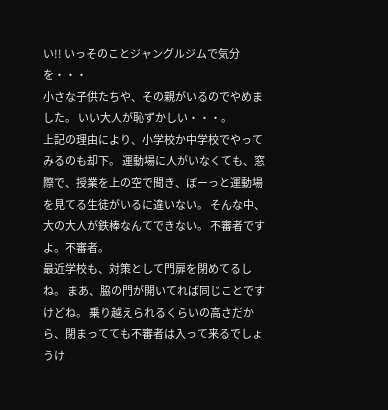い!! いっそのことジャングルジムで気分を・・・
小さな子供たちや、その親がいるのでやめました。 いい大人が恥ずかしい・・・。
上記の理由により、小学校か中学校でやってみるのも却下。 運動場に人がいなくても、窓際で、授業を上の空で聞き、ぼーっと運動場を見てる生徒がいるに違いない。 そんな中、大の大人が鉄棒なんてできない。 不審者ですよ。不審者。
最近学校も、対策として門扉を閉めてるしね。 まあ、脇の門が開いてれば同じことですけどね。 乗り越えられるくらいの高さだから、閉まってても不審者は入って来るでしょうけ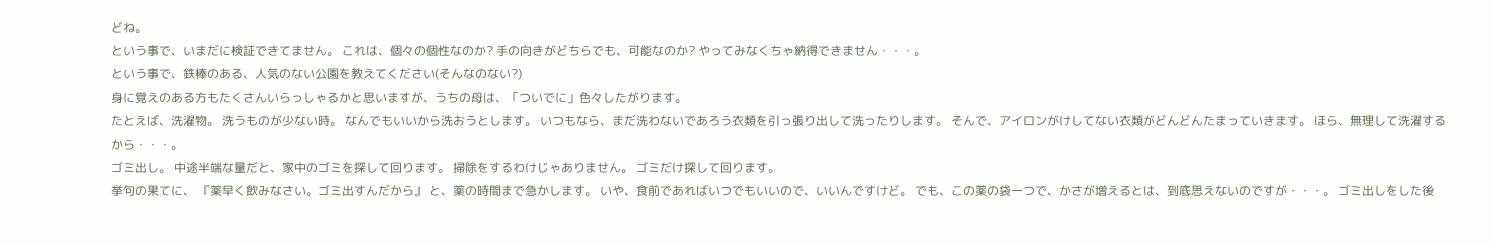どね。
という事で、いまだに検証できてません。 これは、個々の個性なのか? 手の向きがどちらでも、可能なのか? やってみなくちゃ納得できません・・・。
という事で、鉄棒のある、人気のない公園を教えてください(そんなのない?)
身に覚えのある方もたくさんいらっしゃるかと思いますが、うちの母は、「ついでに」色々したがります。
たとえば、洗濯物。 洗うものが少ない時。 なんでもいいから洗おうとします。 いつもなら、まだ洗わないであろう衣類を引っ張り出して洗ったりします。 そんで、アイロンがけしてない衣類がどんどんたまっていきます。 ほら、無理して洗濯するから・・・。
ゴミ出し。 中途半端な量だと、家中のゴミを探して回ります。 掃除をするわけじゃありません。 ゴミだけ探して回ります。
挙句の果てに、 『薬早く飲みなさい。ゴミ出すんだから』 と、薬の時間まで急かします。 いや、食前であればいつでもいいので、いいんですけど。 でも、この薬の袋一つで、かさが増えるとは、到底思えないのですが・・・。 ゴミ出しをした後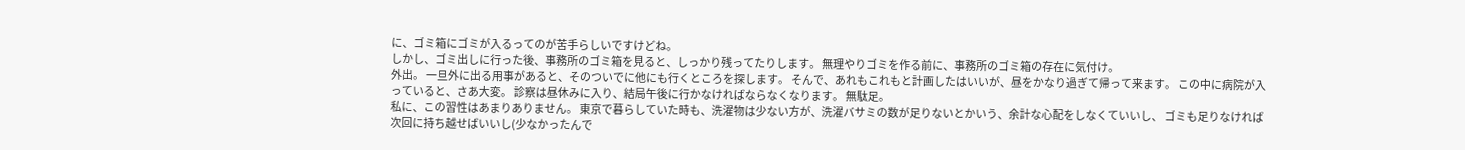に、ゴミ箱にゴミが入るってのが苦手らしいですけどね。
しかし、ゴミ出しに行った後、事務所のゴミ箱を見ると、しっかり残ってたりします。 無理やりゴミを作る前に、事務所のゴミ箱の存在に気付け。
外出。 一旦外に出る用事があると、そのついでに他にも行くところを探します。 そんで、あれもこれもと計画したはいいが、昼をかなり過ぎて帰って来ます。 この中に病院が入っていると、さあ大変。 診察は昼休みに入り、結局午後に行かなければならなくなります。 無駄足。
私に、この習性はあまりありません。 東京で暮らしていた時も、洗濯物は少ない方が、洗濯バサミの数が足りないとかいう、余計な心配をしなくていいし、 ゴミも足りなければ次回に持ち越せばいいし(少なかったんで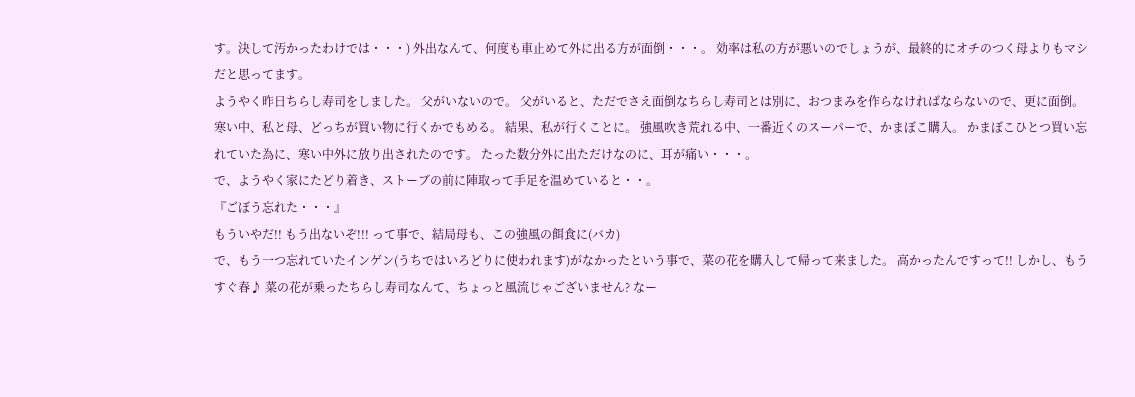す。決して汚かったわけでは・・・) 外出なんて、何度も車止めて外に出る方が面倒・・・。 効率は私の方が悪いのでしょうが、最終的にオチのつく母よりもマシだと思ってます。
ようやく昨日ちらし寿司をしました。 父がいないので。 父がいると、ただでさえ面倒なちらし寿司とは別に、おつまみを作らなければならないので、更に面倒。
寒い中、私と母、どっちが買い物に行くかでもめる。 結果、私が行くことに。 強風吹き荒れる中、一番近くのスーパーで、かまぼこ購入。 かまぼこひとつ買い忘れていた為に、寒い中外に放り出されたのです。 たった数分外に出ただけなのに、耳が痛い・・・。
で、ようやく家にたどり着き、ストーブの前に陣取って手足を温めていると・・。
『ごぼう忘れた・・・』
もういやだ!! もう出ないぞ!!! って事で、結局母も、この強風の餌食に(バカ)
で、もう一つ忘れていたインゲン(うちではいろどりに使われます)がなかったという事で、菜の花を購入して帰って来ました。 高かったんですって!! しかし、もうすぐ春♪ 菜の花が乗ったちらし寿司なんて、ちょっと風流じゃございません? なー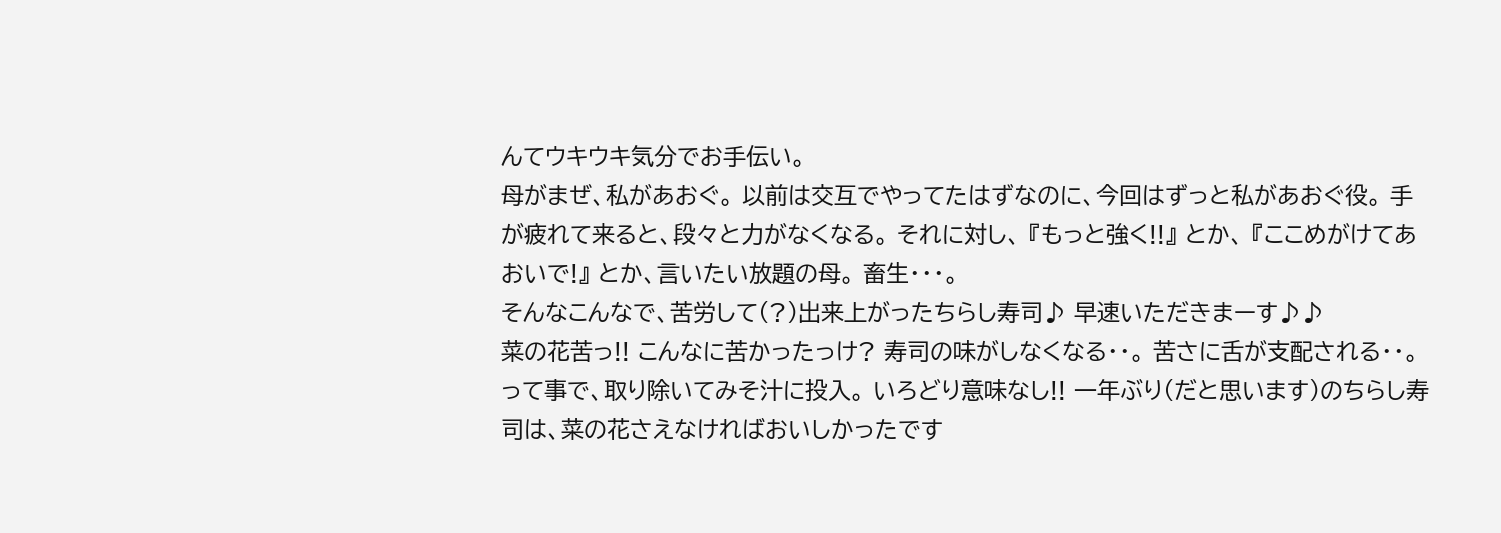んてウキウキ気分でお手伝い。
母がまぜ、私があおぐ。 以前は交互でやってたはずなのに、今回はずっと私があおぐ役。 手が疲れて来ると、段々と力がなくなる。 それに対し、 『もっと強く!!』 とか、 『ここめがけてあおいで!』 とか、言いたい放題の母。 畜生・・・。
そんなこんなで、苦労して(?)出来上がったちらし寿司♪ 早速いただきまーす♪♪
菜の花苦っ!! こんなに苦かったっけ? 寿司の味がしなくなる・・。 苦さに舌が支配される・・。
って事で、取り除いてみそ汁に投入。 いろどり意味なし!! 一年ぶり(だと思います)のちらし寿司は、菜の花さえなければおいしかったです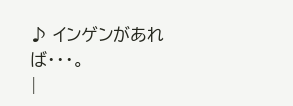♪ インゲンがあれば・・・。
|